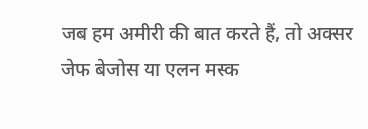जब हम अमीरी की बात करते हैं, तो अक्सर जेफ बेजोस या एलन मस्क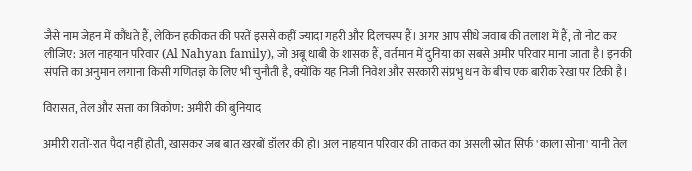जैसे नाम जेहन में कौंधते हैं, लेकिन हकीकत की परतें इससे कहीं ज्यादा गहरी और दिलचस्प हैं। अगर आप सीधे जवाब की तलाश में हैं, तो नोट कर लीजिए: अल नाहयान परिवार (Al Nahyan family), जो अबू धाबी के शासक हैं, वर्तमान में दुनिया का सबसे अमीर परिवार माना जाता है। इनकी संपत्ति का अनुमान लगाना किसी गणितज्ञ के लिए भी चुनौती है, क्योंकि यह निजी निवेश और सरकारी संप्रभु धन के बीच एक बारीक रेखा पर टिकी है।

विरासत, तेल और सत्ता का त्रिकोण: अमीरी की बुनियाद

अमीरी रातों-रात पैदा नहीं होती, खासकर जब बात खरबों डॉलर की हो। अल नाहयान परिवार की ताकत का असली स्रोत सिर्फ 'काला सोना' यानी तेल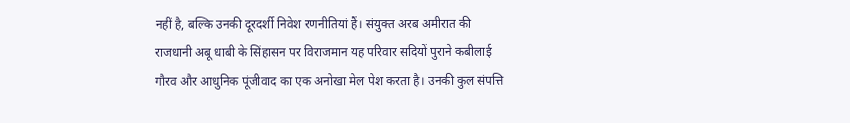नहीं है, बल्कि उनकी दूरदर्शी निवेश रणनीतियां हैं। संयुक्त अरब अमीरात की राजधानी अबू धाबी के सिंहासन पर विराजमान यह परिवार सदियों पुराने कबीलाई गौरव और आधुनिक पूंजीवाद का एक अनोखा मेल पेश करता है। उनकी कुल संपत्ति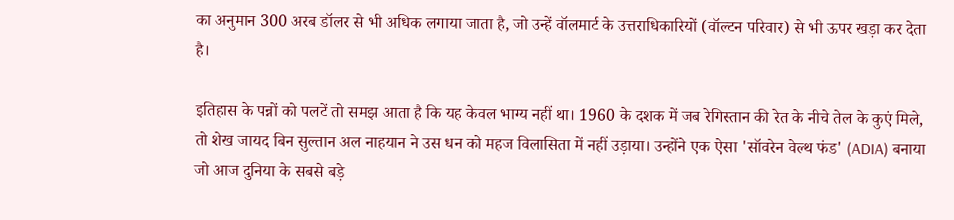का अनुमान 300 अरब डॉलर से भी अधिक लगाया जाता है, जो उन्हें वॉलमार्ट के उत्तराधिकारियों (वॉल्टन परिवार) से भी ऊपर खड़ा कर देता है।

इतिहास के पन्नों को पलटें तो समझ आता है कि यह केवल भाग्य नहीं था। 1960 के दशक में जब रेगिस्तान की रेत के नीचे तेल के कुएं मिले, तो शेख जायद बिन सुल्तान अल नाहयान ने उस धन को महज विलासिता में नहीं उड़ाया। उन्होंने एक ऐसा 'सॉवरेन वेल्थ फंड' (ADIA) बनाया जो आज दुनिया के सबसे बड़े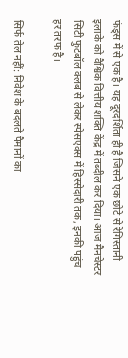फंड्स में से एक है। यह दूरदर्शिता ही है जिसने एक छोटे से रेगिस्तानी इलाके को वैश्विक वित्तीय शक्ति केंद्र में तब्दील कर दिया। आज मैनचेस्टर सिटी फुटबॉल क्लब से लेकर स्पेसएक्स में हिस्सेदारी तक, इनकी पहुंच हर तरफ है।

सिर्फ तेल नहीं: निवेश के बदलते पैमानों का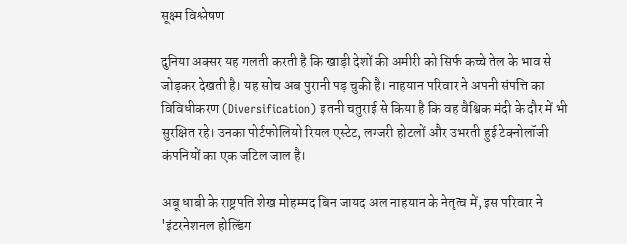सूक्ष्म विश्लेषण

दुनिया अक्सर यह गलती करती है कि खाड़ी देशों की अमीरी को सिर्फ कच्चे तेल के भाव से जोड़कर देखती है। यह सोच अब पुरानी पड़ चुकी है। नाहयान परिवार ने अपनी संपत्ति का विविधीकरण (Diversification) इतनी चतुराई से किया है कि वह वैश्विक मंदी के दौर में भी सुरक्षित रहे। उनका पोर्टफोलियो रियल एस्टेट, लग्जरी होटलों और उभरती हुई टेक्नोलॉजी कंपनियों का एक जटिल जाल है।

अबू धाबी के राष्ट्रपति शेख मोहम्मद बिन जायद अल नाहयान के नेतृत्व में, इस परिवार ने 'इंटरनेशनल होल्डिंग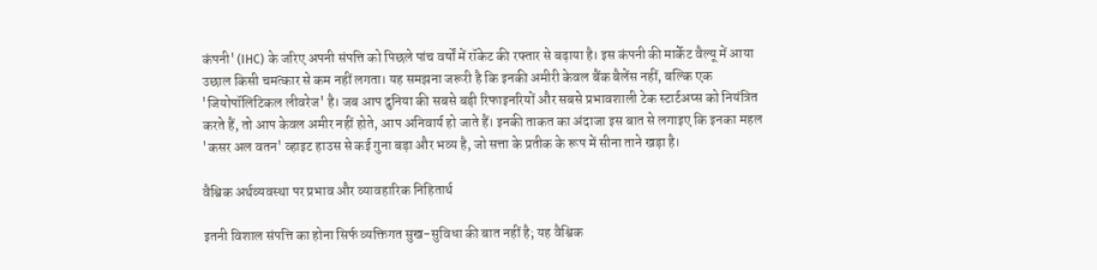कंपनी' (IHC) के जरिए अपनी संपत्ति को पिछले पांच वर्षों में रॉकेट की रफ्तार से बढ़ाया है। इस कंपनी की मार्केट वैल्यू में आया उछाल किसी चमत्कार से कम नहीं लगता। यह समझना जरूरी है कि इनकी अमीरी केवल बैंक बैलेंस नहीं, बल्कि एक 'जियोपॉलिटिकल लीवरेज' है। जब आप दुनिया की सबसे बड़ी रिफाइनरियों और सबसे प्रभावशाली टेक स्टार्टअप्स को नियंत्रित करते हैं, तो आप केवल अमीर नहीं होते, आप अनिवार्य हो जाते हैं। इनकी ताकत का अंदाजा इस बात से लगाइए कि इनका महल 'कसर अल वतन' व्हाइट हाउस से कई गुना बड़ा और भव्य है, जो सत्ता के प्रतीक के रूप में सीना ताने खड़ा है।

वैश्विक अर्थव्यवस्था पर प्रभाव और व्यावहारिक निहितार्थ

इतनी विशाल संपत्ति का होना सिर्फ व्यक्तिगत सुख-सुविधा की बात नहीं है; यह वैश्विक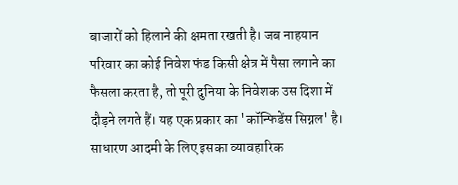बाजारों को हिलाने की क्षमता रखती है। जब नाहयान परिवार का कोई निवेश फंड किसी क्षेत्र में पैसा लगाने का फैसला करता है, तो पूरी दुनिया के निवेशक उस दिशा में दौड़ने लगते हैं। यह एक प्रकार का 'कॉन्फिडेंस सिग्नल' है। साधारण आदमी के लिए इसका व्यावहारिक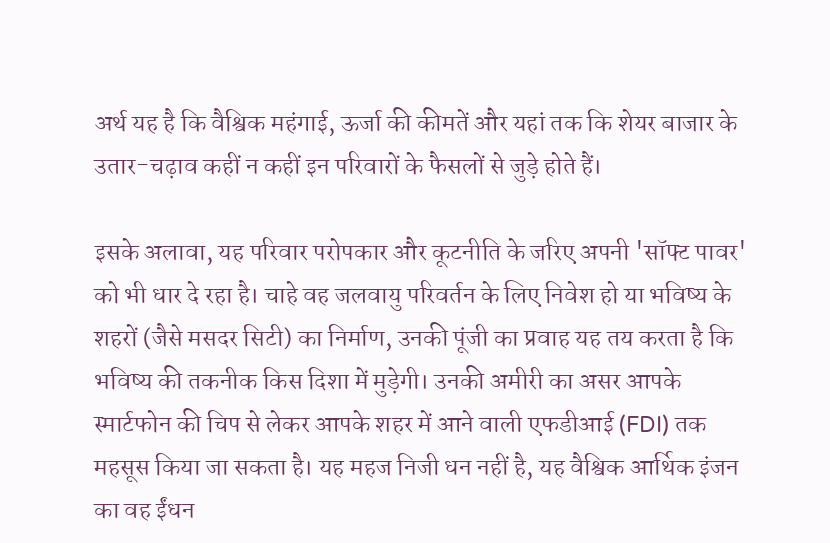अर्थ यह है कि वैश्विक महंगाई, ऊर्जा की कीमतें और यहां तक कि शेयर बाजार के उतार-चढ़ाव कहीं न कहीं इन परिवारों के फैसलों से जुड़े होते हैं।

इसके अलावा, यह परिवार परोपकार और कूटनीति के जरिए अपनी 'सॉफ्ट पावर' को भी धार दे रहा है। चाहे वह जलवायु परिवर्तन के लिए निवेश हो या भविष्य के शहरों (जैसे मसदर सिटी) का निर्माण, उनकी पूंजी का प्रवाह यह तय करता है कि भविष्य की तकनीक किस दिशा में मुड़ेगी। उनकी अमीरी का असर आपके स्मार्टफोन की चिप से लेकर आपके शहर में आने वाली एफडीआई (FDI) तक महसूस किया जा सकता है। यह महज निजी धन नहीं है, यह वैश्विक आर्थिक इंजन का वह ईंधन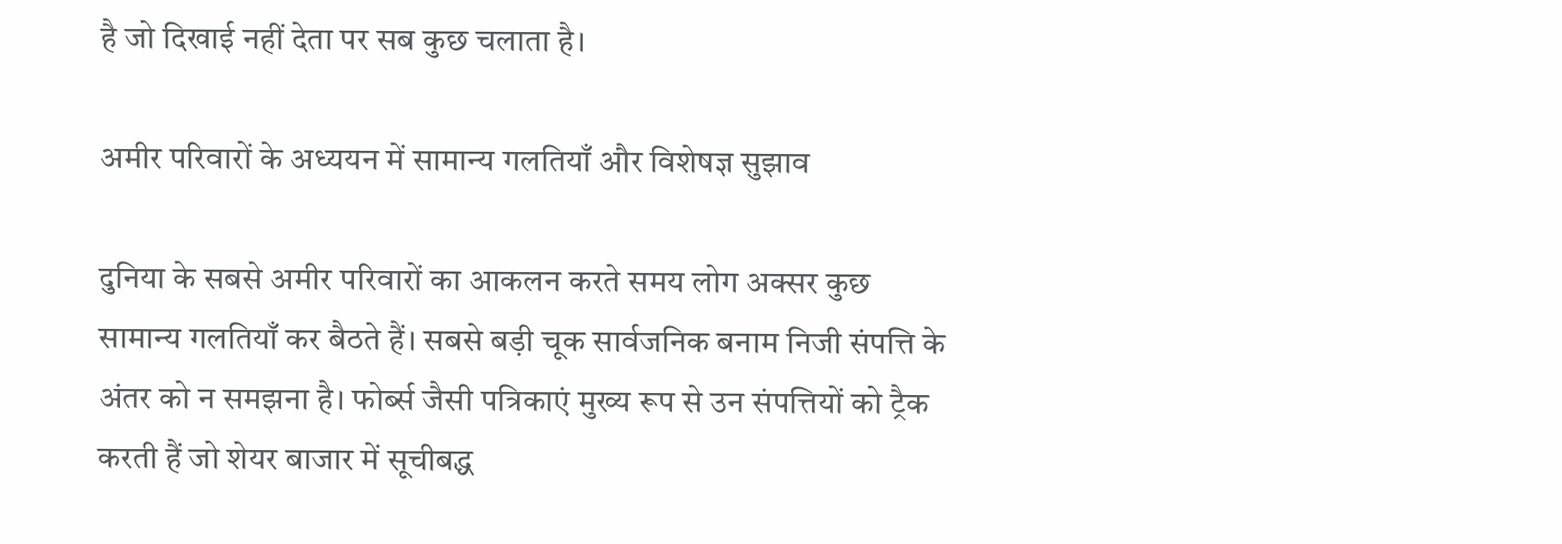है जो दिखाई नहीं देता पर सब कुछ चलाता है।

अमीर परिवारों के अध्ययन में सामान्य गलतियाँ और विशेषज्ञ सुझाव

दुनिया के सबसे अमीर परिवारों का आकलन करते समय लोग अक्सर कुछ सामान्य गलतियाँ कर बैठते हैं। सबसे बड़ी चूक सार्वजनिक बनाम निजी संपत्ति के अंतर को न समझना है। फोर्ब्स जैसी पत्रिकाएं मुख्य रूप से उन संपत्तियों को ट्रैक करती हैं जो शेयर बाजार में सूचीबद्ध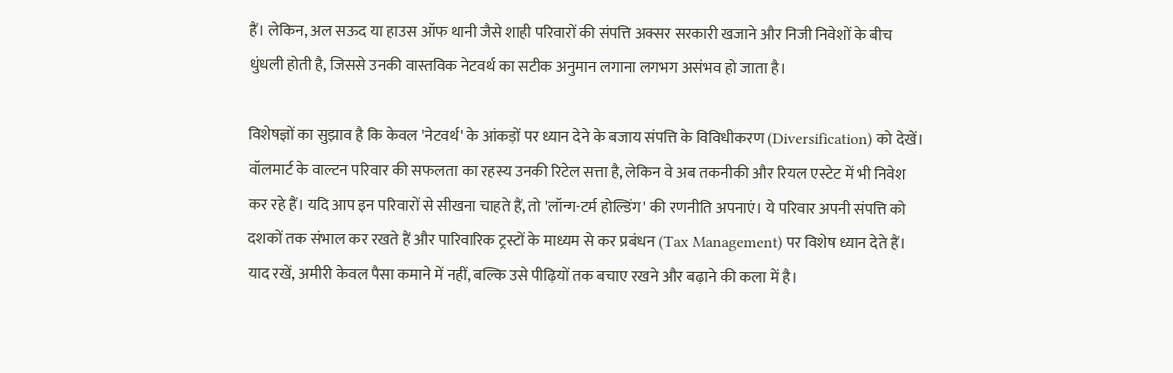हैं। लेकिन, अल सऊद या हाउस ऑफ थानी जैसे शाही परिवारों की संपत्ति अक्सर सरकारी खजाने और निजी निवेशों के बीच धुंधली होती है, जिससे उनकी वास्तविक नेटवर्थ का सटीक अनुमान लगाना लगभग असंभव हो जाता है।

विशेषज्ञों का सुझाव है कि केवल 'नेटवर्थ' के आंकड़ों पर ध्यान देने के बजाय संपत्ति के विविधीकरण (Diversification) को देखें। वॉलमार्ट के वाल्टन परिवार की सफलता का रहस्य उनकी रिटेल सत्ता है, लेकिन वे अब तकनीकी और रियल एस्टेट में भी निवेश कर रहे हैं। यदि आप इन परिवारों से सीखना चाहते हैं, तो 'लॉन्ग-टर्म होल्डिंग' की रणनीति अपनाएं। ये परिवार अपनी संपत्ति को दशकों तक संभाल कर रखते हैं और पारिवारिक ट्रस्टों के माध्यम से कर प्रबंधन (Tax Management) पर विशेष ध्यान देते हैं। याद रखें, अमीरी केवल पैसा कमाने में नहीं, बल्कि उसे पीढ़ियों तक बचाए रखने और बढ़ाने की कला में है।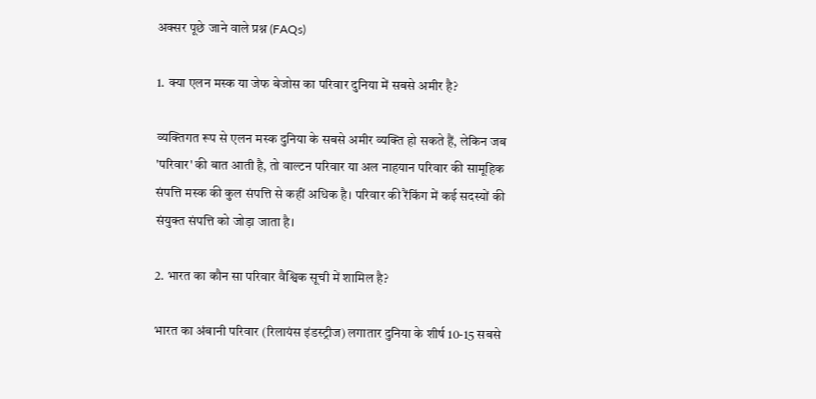अक्सर पूछे जाने वाले प्रश्न (FAQs)

1. क्या एलन मस्क या जेफ बेजोस का परिवार दुनिया में सबसे अमीर है?

व्यक्तिगत रूप से एलन मस्क दुनिया के सबसे अमीर व्यक्ति हो सकते हैं, लेकिन जब 'परिवार' की बात आती है, तो वाल्टन परिवार या अल नाहयान परिवार की सामूहिक संपत्ति मस्क की कुल संपत्ति से कहीं अधिक है। परिवार की रैंकिंग में कई सदस्यों की संयुक्त संपत्ति को जोड़ा जाता है।

2. भारत का कौन सा परिवार वैश्विक सूची में शामिल है?

भारत का अंबानी परिवार (रिलायंस इंडस्ट्रीज) लगातार दुनिया के शीर्ष 10-15 सबसे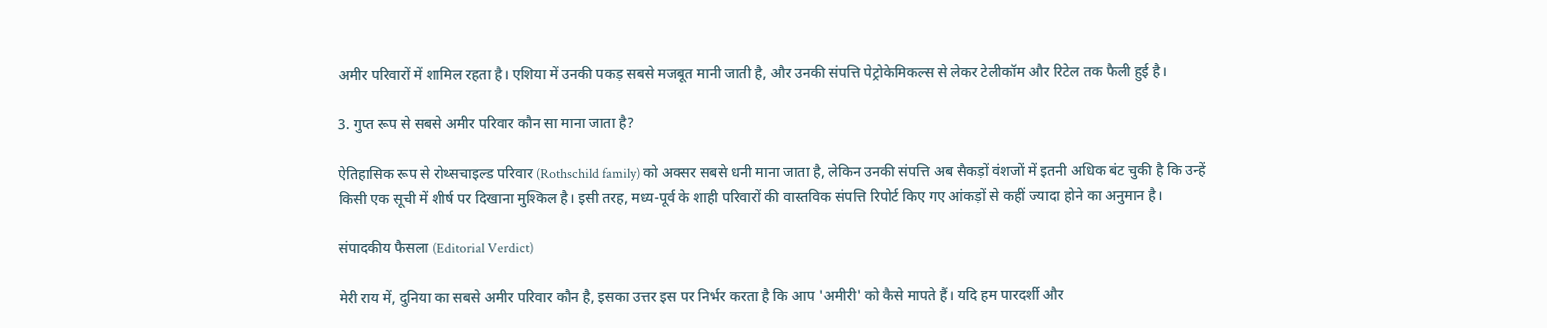अमीर परिवारों में शामिल रहता है। एशिया में उनकी पकड़ सबसे मजबूत मानी जाती है, और उनकी संपत्ति पेट्रोकेमिकल्स से लेकर टेलीकॉम और रिटेल तक फैली हुई है।

3. गुप्त रूप से सबसे अमीर परिवार कौन सा माना जाता है?

ऐतिहासिक रूप से रोथ्सचाइल्ड परिवार (Rothschild family) को अक्सर सबसे धनी माना जाता है, लेकिन उनकी संपत्ति अब सैकड़ों वंशजों में इतनी अधिक बंट चुकी है कि उन्हें किसी एक सूची में शीर्ष पर दिखाना मुश्किल है। इसी तरह, मध्य-पूर्व के शाही परिवारों की वास्तविक संपत्ति रिपोर्ट किए गए आंकड़ों से कहीं ज्यादा होने का अनुमान है।

संपादकीय फैसला (Editorial Verdict)

मेरी राय में, दुनिया का सबसे अमीर परिवार कौन है, इसका उत्तर इस पर निर्भर करता है कि आप 'अमीरी' को कैसे मापते हैं। यदि हम पारदर्शी और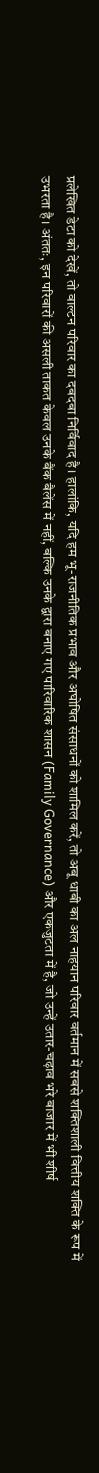प्रलेखित डेटा को देखें, तो वाल्टन परिवार का दबदबा निर्विवाद है। हालांकि, यदि हम भू-राजनीतिक प्रभाव और अघोषित संसाधनों को शामिल करें, तो अबू धाबी का अल नाहयान परिवार वर्तमान में सबसे शक्तिशाली वित्तीय शक्ति के रूप में उभरता है। अंततः, इन परिवारों की असली ताकत केवल उनके बैंक बैलेंस में नहीं, बल्कि उनके द्वारा बनाए गए पारिवारिक शासन (Family Governance) और एकजुटता में है, जो उन्हें उतार-चढ़ाव भरे बाजार में भी शीर्ष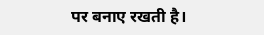पर बनाए रखती है।